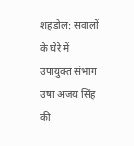शहडोल: सवालों के घेरे में उपायुक्त संभाग उषा अजय सिंह की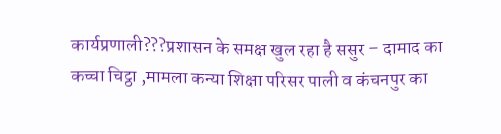कार्यप्रणाली???प्रशासन के समक्ष खुल रहा है ससुर – दामाद का कच्चा चिट्ठा ,मामला कन्या शिक्षा परिसर पाली व कंचनपुर का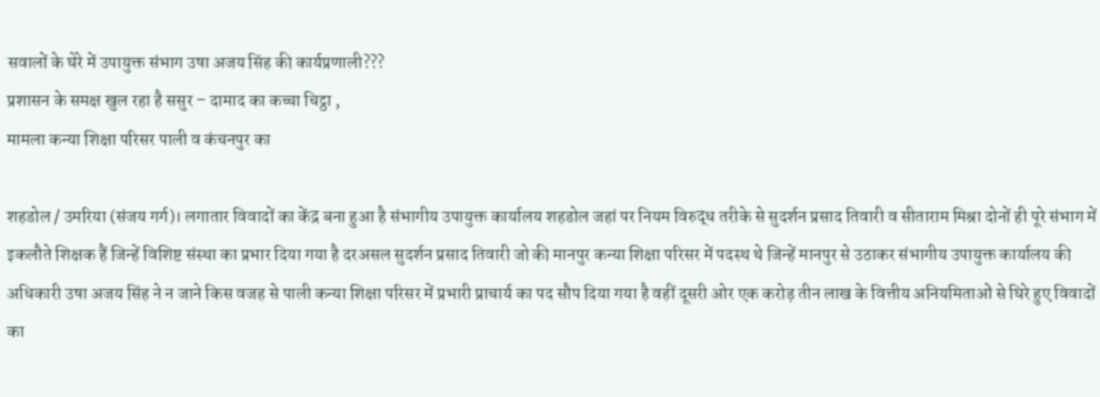सवालों के घेरे में उपायुक्त संभाग उषा अजय सिंह की कार्यप्रणाली???
प्रशासन के समक्ष खुल रहा है ससुर – दामाद का कच्चा चिट्ठा ,
मामला कन्या शिक्षा परिसर पाली व कंचनपुर का

शहडोल / उमरिया (संजय गर्ग)। लगातार विवादों का केंद्र बना हुआ है संभागीय उपायुक्त कार्यालय शहडोल जहां पर नियम विरुद्ध तरीके से सुदर्शन प्रसाद तिवारी व सीताराम मिश्रा दोनों ही पूरे संभाग में इकलौते शिक्षक हैं जिन्हें विशिष्ट संस्था का प्रभार दिया गया है दरअसल सुदर्शन प्रसाद तिवारी जो की मानपुर कन्या शिक्षा परिसर में पदस्थ थे जिन्हें मानपुर से उठाकर संभागीय उपायुक्त कार्यालय की अधिकारी उषा अजय सिंह ने न जाने किस वजह से पाली कन्या शिक्षा परिसर में प्रभारी प्राचार्य का पद सौप दिया गया है वहीं दूसरी ओर एक करोड़ तीन लाख के वित्तीय अनियमिताओं से घिरे हुए विवादों का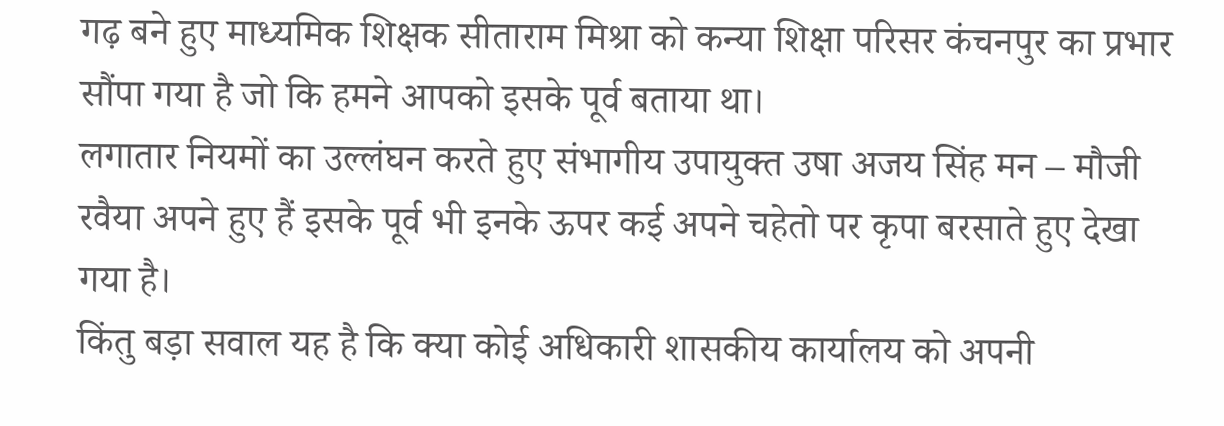गढ़ बने हुए माध्यमिक शिक्षक सीताराम मिश्रा को कन्या शिक्षा परिसर कंचनपुर का प्रभार सौंपा गया है जो कि हमने आपको इसके पूर्व बताया था।
लगातार नियमों का उल्लंघन करते हुए संभागीय उपायुक्त उषा अजय सिंह मन – मौजी रवैया अपने हुए हैं इसके पूर्व भी इनके ऊपर कई अपने चहेतो पर कृपा बरसाते हुए देखा गया है।
किंतु बड़ा सवाल यह है कि क्या कोई अधिकारी शासकीय कार्यालय को अपनी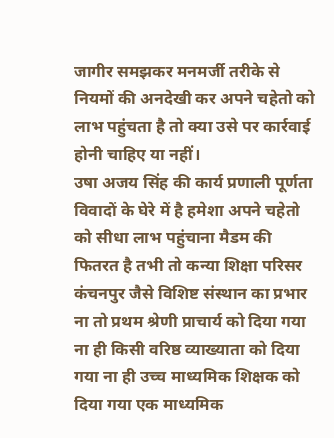जागीर समझकर मनमर्जी तरीके से नियमों की अनदेखी कर अपने चहेतो को लाभ पहुंचता है तो क्या उसे पर कार्रवाई होनी चाहिए या नहीं।
उषा अजय सिंह की कार्य प्रणाली पूर्णता विवादों के घेरे में है हमेशा अपने चहेतो को सीधा लाभ पहुंचाना मैडम की फितरत है तभी तो कन्या शिक्षा परिसर कंचनपुर जैसे विशिष्ट संस्थान का प्रभार ना तो प्रथम श्रेणी प्राचार्य को दिया गया ना ही किसी वरिष्ठ व्याख्याता को दिया गया ना ही उच्च माध्यमिक शिक्षक को दिया गया एक माध्यमिक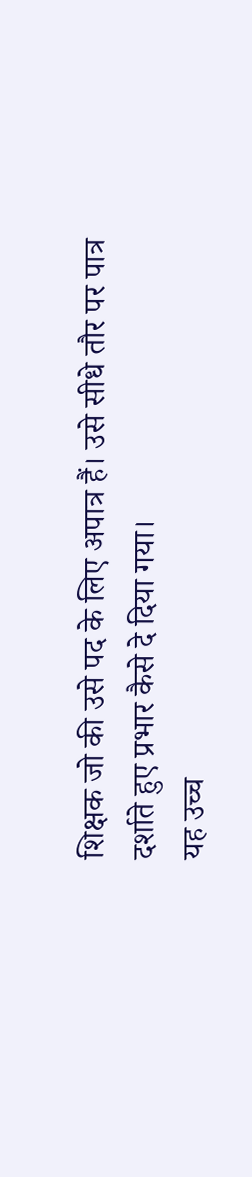शिक्षक जो की उसे पद के लिए अपात्र हैं। उसे सीधे तौर पर पात्र दर्शाते हुए प्रभार कैसे दे दिया गया।
यह उच्च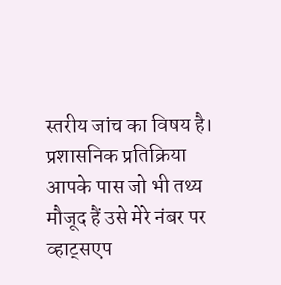स्तरीय जांच का विषय है।
प्रशासनिक प्रतिक्रिया
आपके पास जो भी तथ्य मौजूद हैं उसे मेरे नंबर पर व्हाट्सएप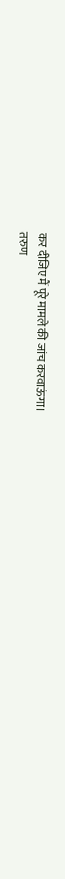कर दीजिए मैं पूरे मामले की जांच करवाऊंगा।
तरुण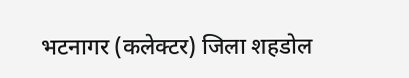भटनागर (कलेक्टर) जिला शहडोल